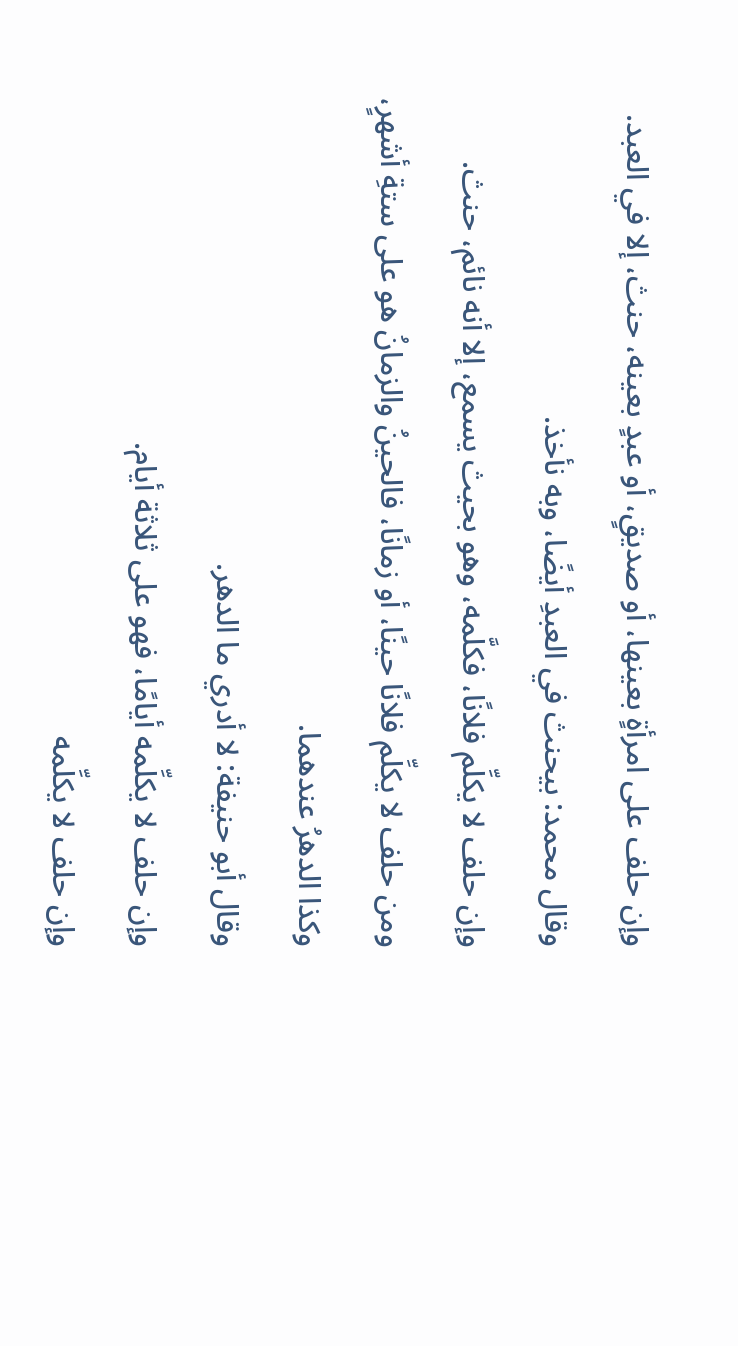وإن حلف على امرأةٍ بعينها، أو صديقٍ، أو عبدٍ بعينه، حنث، إلا في العبد.
وقال محمد: بيحنث في العبدِ أيضًا، وبه نأخذ.
وإن حلف لا يكلِّم فلانًا، فكلَّمه، وهو بحيث يسمع، إلا أنه نائم، حنث.
ومن حلف لا يكلِّم فلانًا حينًا، أو زمانًا، فالحينُ والزمانُ هو على ستةِ أشهرٍ، وكذا الدهرُ عندهما.
وقال أبو حنيفة: لا أدري ما الدهر.
وإن حلف لا يكلِّمه أيامًا، فهو على ثلاثة أيام.
وإن حلف لا يكلِّمه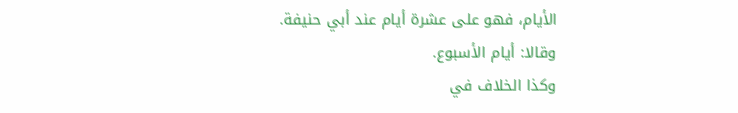الأيام، فهو على عشرة أيام عند أبي حنيفة.
وقالا: أيام الأسبوع.
وكذا الخلاف في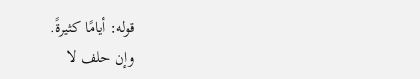قوله: أيامًا كثيرةً.
وإن حلف لا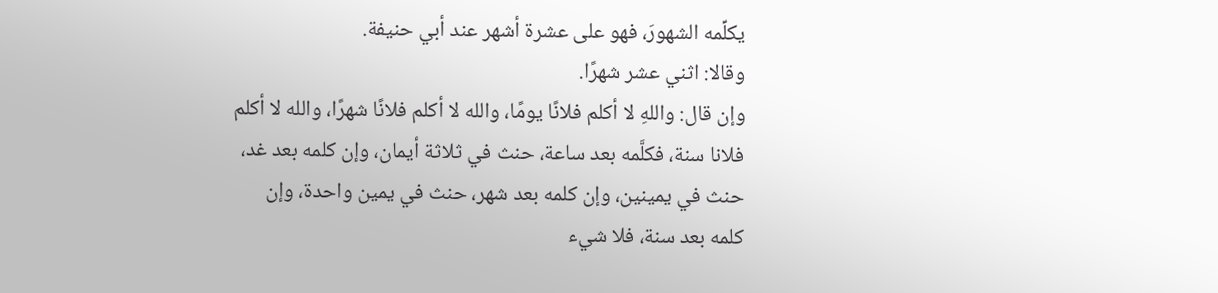يكلِّمه الشهورَ، فهو على عشرة أشهر عند أبي حنيفة.
وقالا: اثني عشر شهرًا.
وإن قال: واللهِ لا أكلم فلانًا يومًا، والله لا أكلم فلانًا شهرًا، والله لا أكلم فلانا سنة، فكلَّمه بعد ساعة، حنث في ثلاثة أيمان، وإن كلمه بعد غد، حنث في يمينين، وإن كلمه بعد شهر، حنث في يمين واحدة، وإن كلمه بعد سنة، فلا شيء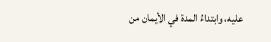عليه، وابتداءُ المدة في الأيمان من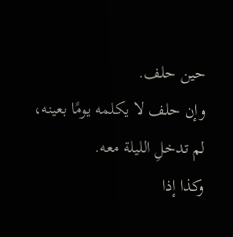حين حلف.
وإن حلف لا يكلمه يومًا بعينه، لم تدخلِ الليلة معه.
وكذا إذا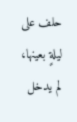حلف على ليلةٍ بعينها، لم يدخل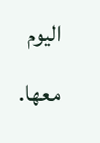اليوم معها.